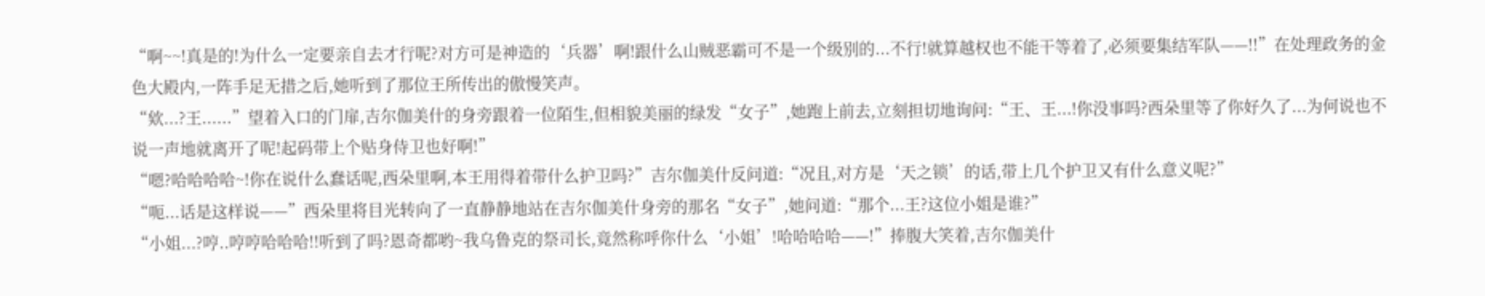“啊~~!真是的!为什么一定要亲自去才行呢?对方可是神造的‘兵器’啊!跟什么山贼恶霸可不是一个级别的...不行!就算越权也不能干等着了,必须要集结军队——!!”在处理政务的金色大殿内,一阵手足无措之后,她听到了那位王所传出的傲慢笑声。
“欸...?王......”望着入口的门扉,吉尔伽美什的身旁跟着一位陌生,但相貌美丽的绿发“女子”,她跑上前去,立刻担切地询问:“王、王...!你没事吗?西朵里等了你好久了...为何说也不说一声地就离开了呢!起码带上个贴身侍卫也好啊!”
“嗯?哈哈哈哈~!你在说什么蠢话呢,西朵里啊,本王用得着带什么护卫吗?”吉尔伽美什反问道:“况且,对方是‘天之锁’的话,带上几个护卫又有什么意义呢?”
“呃...话是这样说——”西朵里将目光转向了一直静静地站在吉尔伽美什身旁的那名“女子”,她问道:“那个...王?这位小姐是谁?”
“小姐...?哼..哼哼哈哈哈!!听到了吗?恩奇都哟~我乌鲁克的祭司长,竟然称呼你什么‘小姐’!哈哈哈哈——!”捧腹大笑着,吉尔伽美什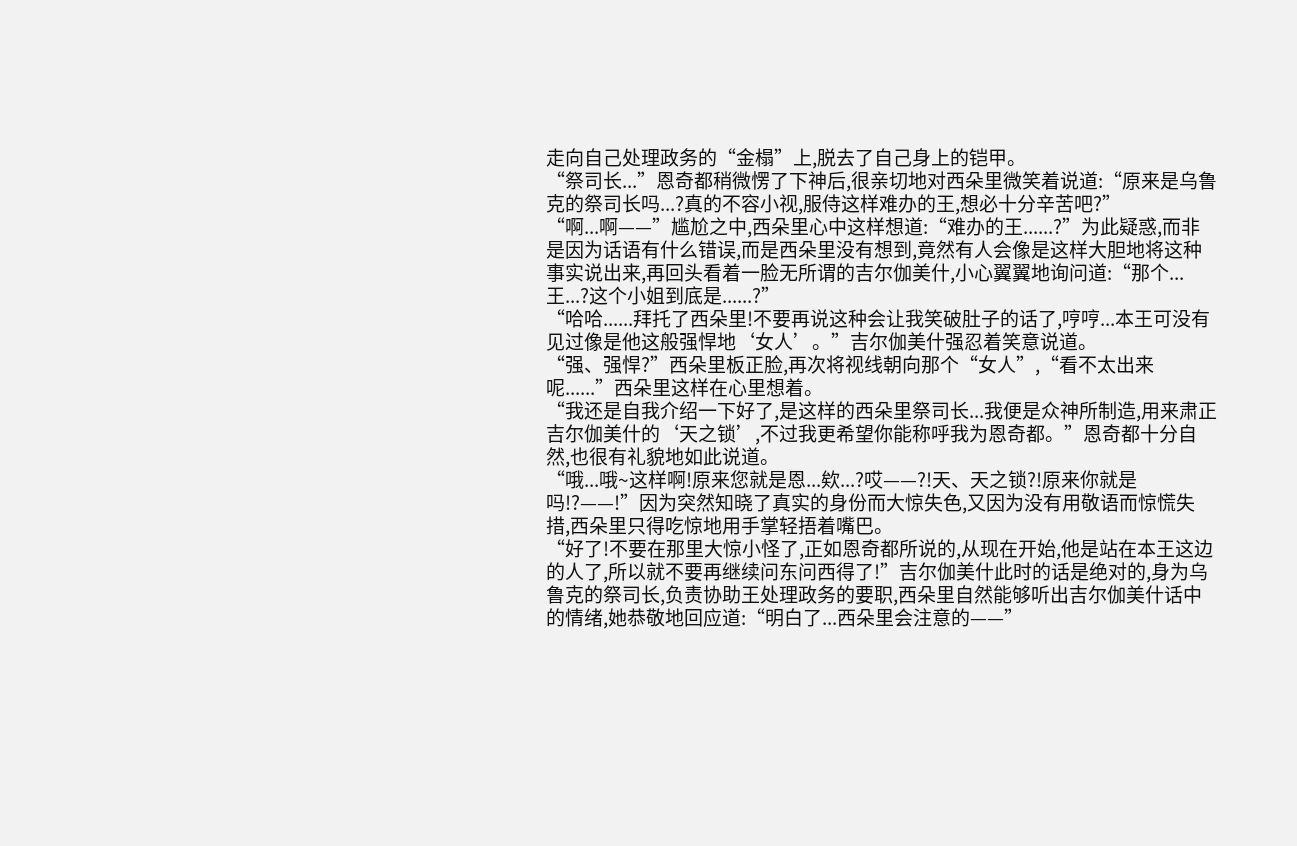走向自己处理政务的“金榻”上,脱去了自己身上的铠甲。
“祭司长...”恩奇都稍微愣了下神后,很亲切地对西朵里微笑着说道:“原来是乌鲁克的祭司长吗...?真的不容小视,服侍这样难办的王,想必十分辛苦吧?”
“啊...啊——”尴尬之中,西朵里心中这样想道:“难办的王......?”为此疑惑,而非是因为话语有什么错误,而是西朵里没有想到,竟然有人会像是这样大胆地将这种事实说出来,再回头看着一脸无所谓的吉尔伽美什,小心翼翼地询问道:“那个...王...?这个小姐到底是......?”
“哈哈......拜托了西朵里!不要再说这种会让我笑破肚子的话了,哼哼...本王可没有见过像是他这般强悍地‘女人’。”吉尔伽美什强忍着笑意说道。
“强、强悍?”西朵里板正脸,再次将视线朝向那个“女人”,“看不太出来呢......”西朵里这样在心里想着。
“我还是自我介绍一下好了,是这样的西朵里祭司长...我便是众神所制造,用来肃正吉尔伽美什的‘天之锁’,不过我更希望你能称呼我为恩奇都。”恩奇都十分自然,也很有礼貌地如此说道。
“哦...哦~这样啊!原来您就是恩...欸...?哎——?!天、天之锁?!原来你就是吗!?——!”因为突然知晓了真实的身份而大惊失色,又因为没有用敬语而惊慌失措,西朵里只得吃惊地用手掌轻捂着嘴巴。
“好了!不要在那里大惊小怪了,正如恩奇都所说的,从现在开始,他是站在本王这边的人了,所以就不要再继续问东问西得了!”吉尔伽美什此时的话是绝对的,身为乌鲁克的祭司长,负责协助王处理政务的要职,西朵里自然能够听出吉尔伽美什话中的情绪,她恭敬地回应道:“明白了...西朵里会注意的——”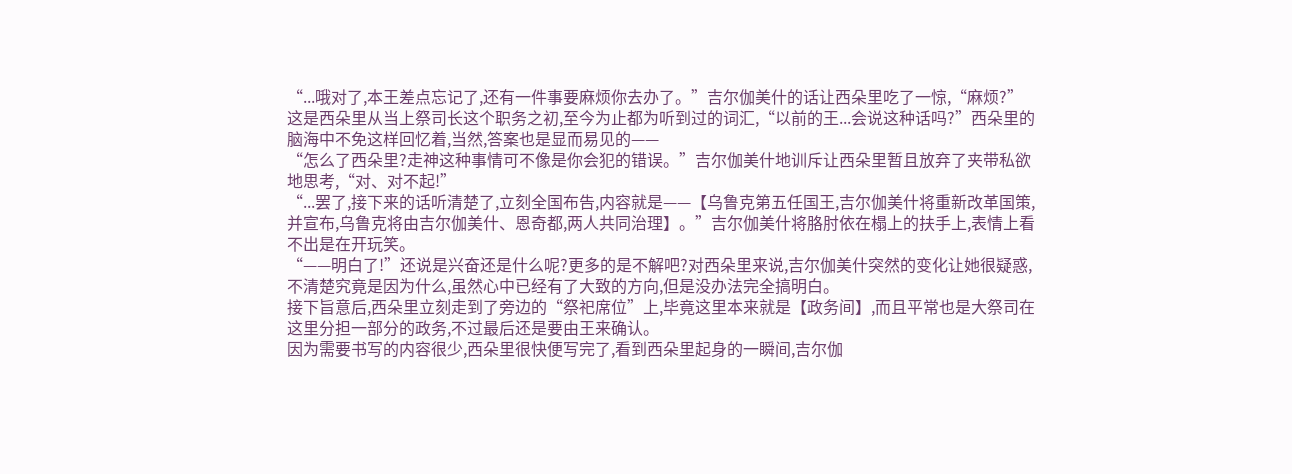“...哦对了,本王差点忘记了,还有一件事要麻烦你去办了。”吉尔伽美什的话让西朵里吃了一惊,“麻烦?”这是西朵里从当上祭司长这个职务之初,至今为止都为听到过的词汇,“以前的王...会说这种话吗?”西朵里的脑海中不免这样回忆着,当然,答案也是显而易见的——
“怎么了西朵里?走神这种事情可不像是你会犯的错误。”吉尔伽美什地训斥让西朵里暂且放弃了夹带私欲地思考,“对、对不起!”
“...罢了,接下来的话听清楚了,立刻全国布告,内容就是——【乌鲁克第五任国王,吉尔伽美什将重新改革国策,并宣布,乌鲁克将由吉尔伽美什、恩奇都,两人共同治理】。”吉尔伽美什将胳肘依在榻上的扶手上,表情上看不出是在开玩笑。
“——明白了!”还说是兴奋还是什么呢?更多的是不解吧?对西朵里来说,吉尔伽美什突然的变化让她很疑惑,不清楚究竟是因为什么,虽然心中已经有了大致的方向,但是没办法完全搞明白。
接下旨意后,西朵里立刻走到了旁边的“祭祀席位”上,毕竟这里本来就是【政务间】,而且平常也是大祭司在这里分担一部分的政务,不过最后还是要由王来确认。
因为需要书写的内容很少,西朵里很快便写完了,看到西朵里起身的一瞬间,吉尔伽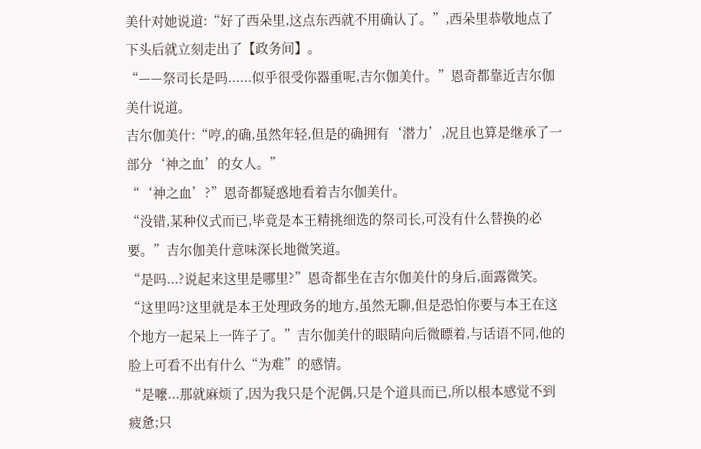美什对她说道:“好了西朵里,这点东西就不用确认了。”,西朵里恭敬地点了下头后就立刻走出了【政务间】。
“——祭司长是吗......似乎很受你器重呢,吉尔伽美什。”恩奇都靠近吉尔伽美什说道。
吉尔伽美什:“哼,的确,虽然年轻,但是的确拥有‘潜力’,况且也算是继承了一部分‘神之血’的女人。”
“‘神之血’?”恩奇都疑惑地看着吉尔伽美什。
“没错,某种仪式而已,毕竟是本王精挑细选的祭司长,可没有什么替换的必要。”吉尔伽美什意味深长地微笑道。
“是吗...?说起来这里是哪里?”恩奇都坐在吉尔伽美什的身后,面露微笑。
“这里吗?这里就是本王处理政务的地方,虽然无聊,但是恐怕你要与本王在这个地方一起呆上一阵子了。”吉尔伽美什的眼睛向后微瞟着,与话语不同,他的脸上可看不出有什么“为难”的感情。
“是嚒...那就麻烦了,因为我只是个泥偶,只是个道具而已,所以根本感觉不到疲惫;只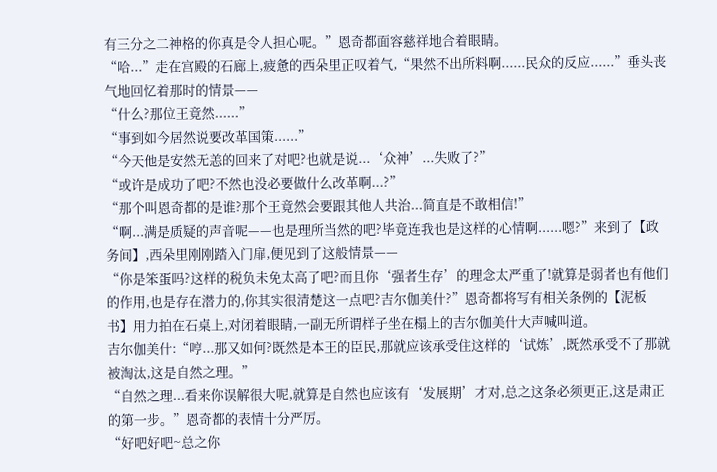有三分之二神格的你真是令人担心呢。”恩奇都面容慈祥地合着眼睛。
“哈...”走在宫殿的石廊上,疲惫的西朵里正叹着气,“果然不出所料啊......民众的反应......”垂头丧气地回忆着那时的情景——
“什么?那位王竟然......”
“事到如今居然说要改革国策......”
“今天他是安然无恙的回来了对吧?也就是说...‘众神’...失败了?”
“或许是成功了吧?不然也没必要做什么改革啊...?”
“那个叫恩奇都的是谁?那个王竟然会要跟其他人共治...简直是不敢相信!”
“啊...满是质疑的声音呢——也是理所当然的吧?毕竟连我也是这样的心情啊......嗯?”来到了【政务间】,西朵里刚刚踏入门扉,便见到了这般情景——
“你是笨蛋吗?这样的税负未免太高了吧?而且你‘强者生存’的理念太严重了!就算是弱者也有他们的作用,也是存在潜力的,你其实很清楚这一点吧?吉尔伽美什?”恩奇都将写有相关条例的【泥板书】用力拍在石桌上,对闭着眼睛,一副无所谓样子坐在榻上的吉尔伽美什大声喊叫道。
吉尔伽美什:“哼...那又如何?既然是本王的臣民,那就应该承受住这样的‘试炼’,既然承受不了那就被淘汰,这是自然之理。”
“自然之理...看来你误解很大呢,就算是自然也应该有‘发展期’才对,总之这条必须更正,这是肃正的第一步。”恩奇都的表情十分严厉。
“好吧好吧~总之你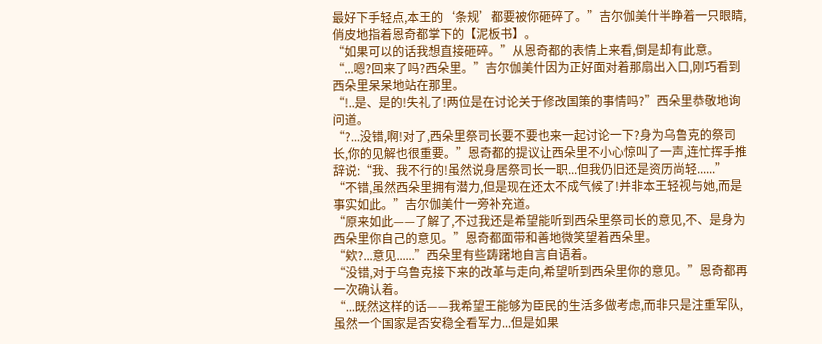最好下手轻点,本王的‘条规’都要被你砸碎了。”吉尔伽美什半睁着一只眼睛,俏皮地指着恩奇都掌下的【泥板书】。
“如果可以的话我想直接砸碎。”从恩奇都的表情上来看,倒是却有此意。
“...嗯?回来了吗?西朵里。”吉尔伽美什因为正好面对着那扇出入口,刚巧看到西朵里呆呆地站在那里。
“!..是、是的!失礼了!两位是在讨论关于修改国策的事情吗?”西朵里恭敬地询问道。
“?...没错,啊!对了,西朵里祭司长要不要也来一起讨论一下?身为乌鲁克的祭司长,你的见解也很重要。”恩奇都的提议让西朵里不小心惊叫了一声,连忙挥手推辞说:“我、我不行的!虽然说身居祭司长一职...但我仍旧还是资历尚轻......”
“不错,虽然西朵里拥有潜力,但是现在还太不成气候了!并非本王轻视与她,而是事实如此。”吉尔伽美什一旁补充道。
“原来如此——了解了,不过我还是希望能听到西朵里祭司长的意见,不、是身为西朵里你自己的意见。”恩奇都面带和善地微笑望着西朵里。
“欸?...意见......”西朵里有些踌躇地自言自语着。
“没错,对于乌鲁克接下来的改革与走向,希望听到西朵里你的意见。”恩奇都再一次确认着。
“...既然这样的话——我希望王能够为臣民的生活多做考虑,而非只是注重军队,虽然一个国家是否安稳全看军力...但是如果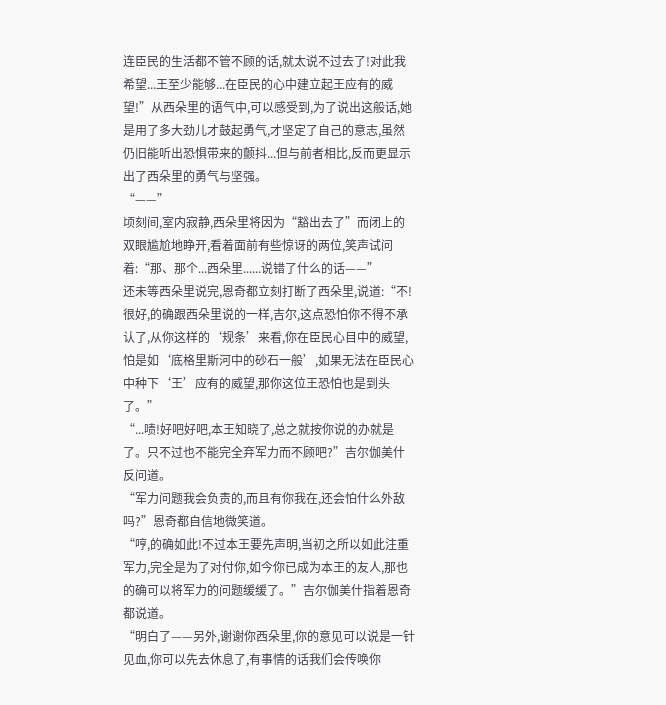连臣民的生活都不管不顾的话,就太说不过去了!对此我希望...王至少能够...在臣民的心中建立起王应有的威望!”从西朵里的语气中,可以感受到,为了说出这般话,她是用了多大劲儿才鼓起勇气,才坚定了自己的意志,虽然仍旧能听出恐惧带来的颤抖...但与前者相比,反而更显示出了西朵里的勇气与坚强。
“——”
顷刻间,室内寂静,西朵里将因为“豁出去了”而闭上的双眼尴尬地睁开,看着面前有些惊讶的两位,笑声试问着:“那、那个...西朵里......说错了什么的话——”
还未等西朵里说完,恩奇都立刻打断了西朵里,说道:“不!很好,的确跟西朵里说的一样,吉尔,这点恐怕你不得不承认了,从你这样的‘规条’来看,你在臣民心目中的威望,怕是如‘底格里斯河中的砂石一般’,如果无法在臣民心中种下‘王’应有的威望,那你这位王恐怕也是到头了。”
“...啧!好吧好吧,本王知晓了,总之就按你说的办就是了。只不过也不能完全弃军力而不顾吧?”吉尔伽美什反问道。
“军力问题我会负责的,而且有你我在,还会怕什么外敌吗?”恩奇都自信地微笑道。
“哼,的确如此!不过本王要先声明,当初之所以如此注重军力,完全是为了对付你,如今你已成为本王的友人,那也的确可以将军力的问题缓缓了。”吉尔伽美什指着恩奇都说道。
“明白了——另外,谢谢你西朵里,你的意见可以说是一针见血,你可以先去休息了,有事情的话我们会传唤你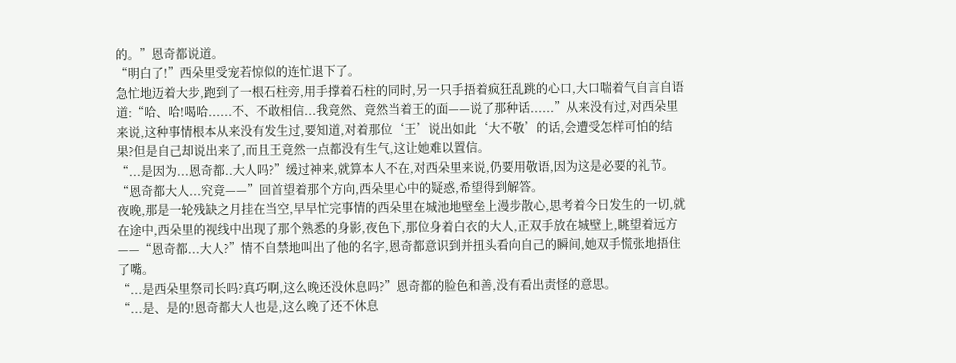的。”恩奇都说道。
“明白了!”西朵里受宠若惊似的连忙退下了。
急忙地迈着大步,跑到了一根石柱旁,用手撑着石柱的同时,另一只手捂着疯狂乱跳的心口,大口喘着气自言自语道:“哈、哈!喝哈......不、不敢相信...我竟然、竟然当着王的面——说了那种话......”从来没有过,对西朵里来说,这种事情根本从来没有发生过,要知道,对着那位‘王’说出如此‘大不敬’的话,会遭受怎样可怕的结果?但是自己却说出来了,而且王竟然一点都没有生气,这让她难以置信。
“...是因为...恩奇都..大人吗?”缓过神来,就算本人不在,对西朵里来说,仍要用敬语,因为这是必要的礼节。
“恩奇都大人...究竟——”回首望着那个方向,西朵里心中的疑惑,希望得到解答。
夜晚,那是一轮残缺之月挂在当空,早早忙完事情的西朵里在城池地壁垒上漫步散心,思考着今日发生的一切,就在途中,西朵里的视线中出现了那个熟悉的身影,夜色下,那位身着白衣的大人,正双手放在城壁上,眺望着远方——“恩奇都...大人?”情不自禁地叫出了他的名字,恩奇都意识到并扭头看向自己的瞬间,她双手慌张地捂住了嘴。
“...是西朵里祭司长吗?真巧啊,这么晚还没休息吗?”恩奇都的脸色和善,没有看出责怪的意思。
“...是、是的!恩奇都大人也是,这么晚了还不休息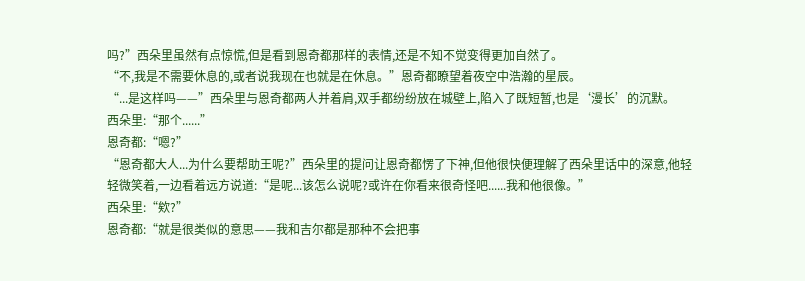吗?”西朵里虽然有点惊慌,但是看到恩奇都那样的表情,还是不知不觉变得更加自然了。
“不,我是不需要休息的,或者说我现在也就是在休息。”恩奇都瞭望着夜空中浩瀚的星辰。
“...是这样吗——”西朵里与恩奇都两人并着肩,双手都纷纷放在城壁上,陷入了既短暂,也是‘漫长’的沉默。
西朵里:“那个......”
恩奇都:“嗯?”
“恩奇都大人...为什么要帮助王呢?”西朵里的提问让恩奇都愣了下神,但他很快便理解了西朵里话中的深意,他轻轻微笑着,一边看着远方说道:“是呢...该怎么说呢?或许在你看来很奇怪吧......我和他很像。”
西朵里:“欸?”
恩奇都:“就是很类似的意思——我和吉尔都是那种不会把事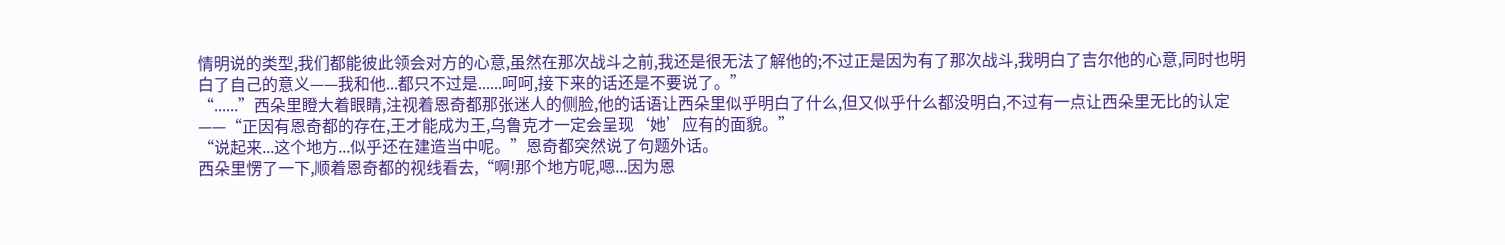情明说的类型,我们都能彼此领会对方的心意,虽然在那次战斗之前,我还是很无法了解他的;不过正是因为有了那次战斗,我明白了吉尔他的心意,同时也明白了自己的意义——我和他...都只不过是......呵呵,接下来的话还是不要说了。”
“......”西朵里瞪大着眼睛,注视着恩奇都那张迷人的侧脸,他的话语让西朵里似乎明白了什么,但又似乎什么都没明白,不过有一点让西朵里无比的认定——“正因有恩奇都的存在,王才能成为王,乌鲁克才一定会呈现‘她’应有的面貌。”
“说起来...这个地方...似乎还在建造当中呢。”恩奇都突然说了句题外话。
西朵里愣了一下,顺着恩奇都的视线看去,“啊!那个地方呢,嗯...因为恩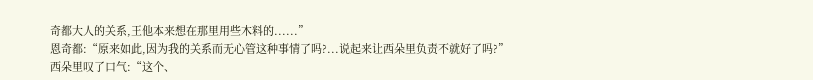奇都大人的关系,王他本来想在那里用些木料的......”
恩奇都:“原来如此,因为我的关系而无心管这种事情了吗?...说起来让西朵里负责不就好了吗?”
西朵里叹了口气:“这个、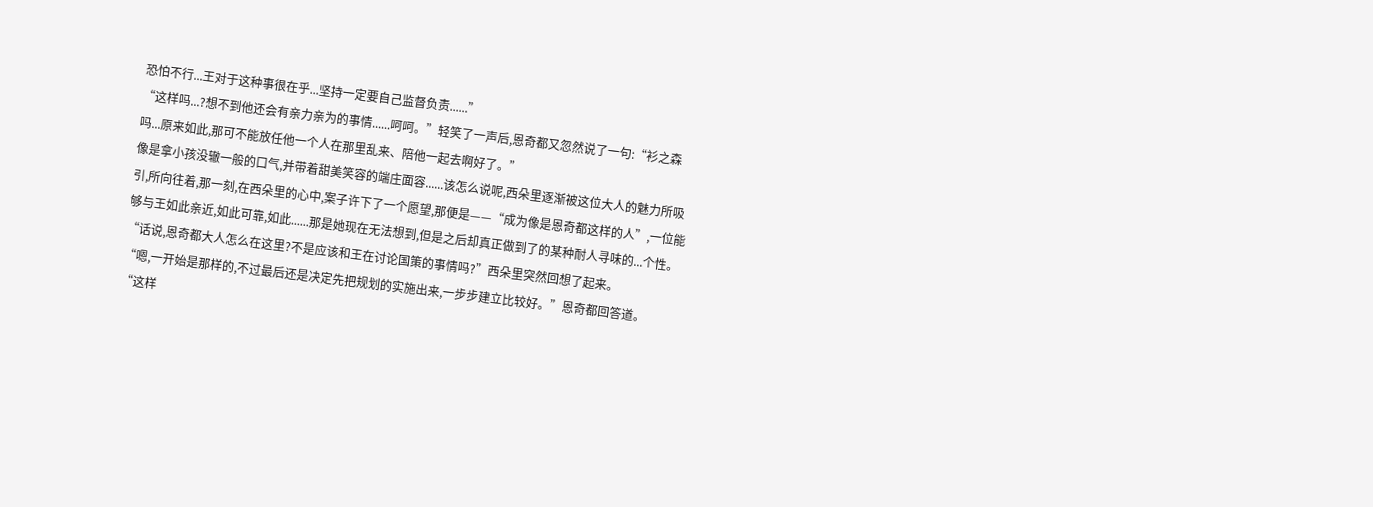恐怕不行...王对于这种事很在乎...坚持一定要自己监督负责......”
“这样吗...?想不到他还会有亲力亲为的事情......呵呵。”轻笑了一声后,恩奇都又忽然说了一句:“衫之森吗...原来如此,那可不能放任他一个人在那里乱来、陪他一起去啊好了。”
像是拿小孩没辙一般的口气,并带着甜美笑容的端庄面容......该怎么说呢,西朵里逐渐被这位大人的魅力所吸引,所向往着,那一刻,在西朵里的心中,案子许下了一个愿望,那便是——“成为像是恩奇都这样的人”,一位能够与王如此亲近,如此可靠,如此......那是她现在无法想到,但是之后却真正做到了的某种耐人寻味的...个性。
“话说,恩奇都大人怎么在这里?不是应该和王在讨论国策的事情吗?”西朵里突然回想了起来。
“嗯,一开始是那样的,不过最后还是决定先把规划的实施出来,一步步建立比较好。”恩奇都回答道。
“这样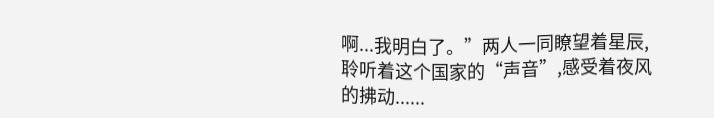啊...我明白了。”两人一同瞭望着星辰,聆听着这个国家的“声音”,感受着夜风的拂动......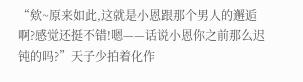“欸~原来如此,这就是小恩跟那个男人的邂逅啊?感觉还挺不错!嗯——话说小恩你之前那么迟钝的吗?”天子少拍着化作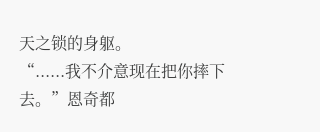天之锁的身躯。
“......我不介意现在把你摔下去。”恩奇都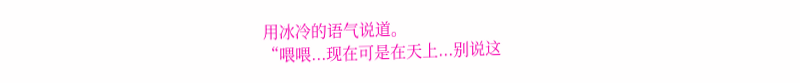用冰冷的语气说道。
“喂喂...现在可是在天上...别说这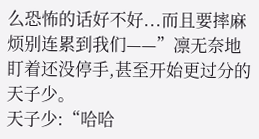么恐怖的话好不好...而且要摔麻烦别连累到我们——”凛无奈地盯着还没停手,甚至开始更过分的天子少。
天子少:“哈哈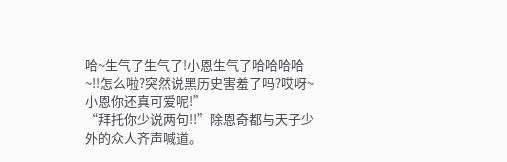哈~生气了生气了!小恩生气了哈哈哈哈~!!怎么啦?突然说黑历史害羞了吗?哎呀~小恩你还真可爱呢!”
“拜托你少说两句!!”除恩奇都与天子少外的众人齐声喊道。